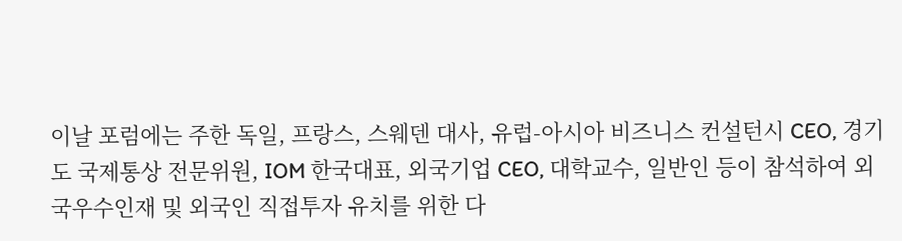이날 포럼에는 주한 독일, 프랑스, 스웨덴 대사, 유럽-아시아 비즈니스 컨설턴시 CEO, 경기도 국제통상 전문위원, IOM 한국대표, 외국기업 CEO, 대학교수, 일반인 등이 참석하여 외국우수인재 및 외국인 직접투자 유치를 위한 다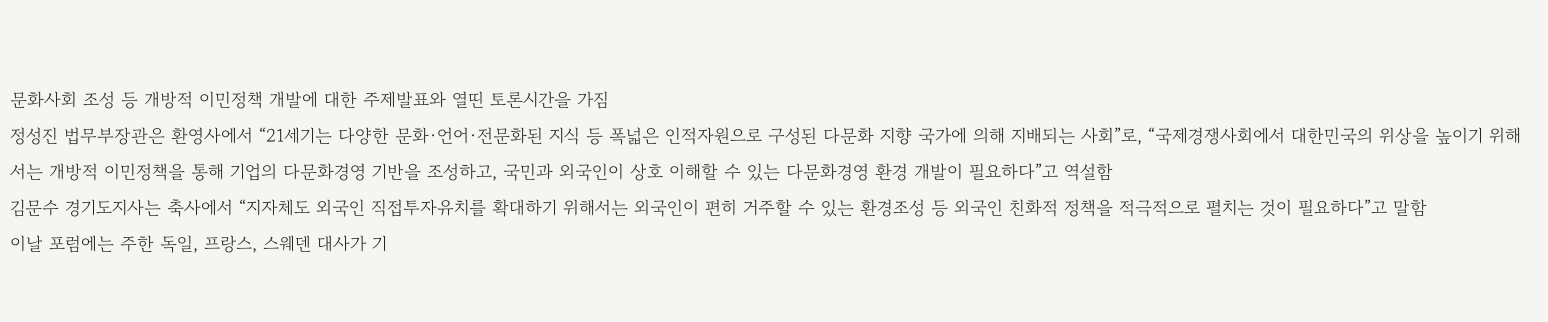문화사회 조성 등 개방적 이민정책 개발에 대한 주제발표와 열띤 토론시간을 가짐
정성진 법무부장관은 환영사에서 “21세기는 다양한 문화·언어·전문화된 지식 등 폭넓은 인적자원으로 구성된 다문화 지향 국가에 의해 지배되는 사회”로, “국제경쟁사회에서 대한민국의 위상을 높이기 위해서는 개방적 이민정책을 통해 기업의 다문화경영 기반을 조성하고, 국민과 외국인이 상호 이해할 수 있는 다문화경영 환경 개발이 필요하다”고 역설함
김문수 경기도지사는 축사에서 “지자체도 외국인 직접투자유치를 확대하기 위해서는 외국인이 편히 거주할 수 있는 환경조성 등 외국인 친화적 정책을 적극적으로 펼치는 것이 필요하다”고 말함
이날 포럼에는 주한 독일, 프랑스, 스웨덴 대사가 기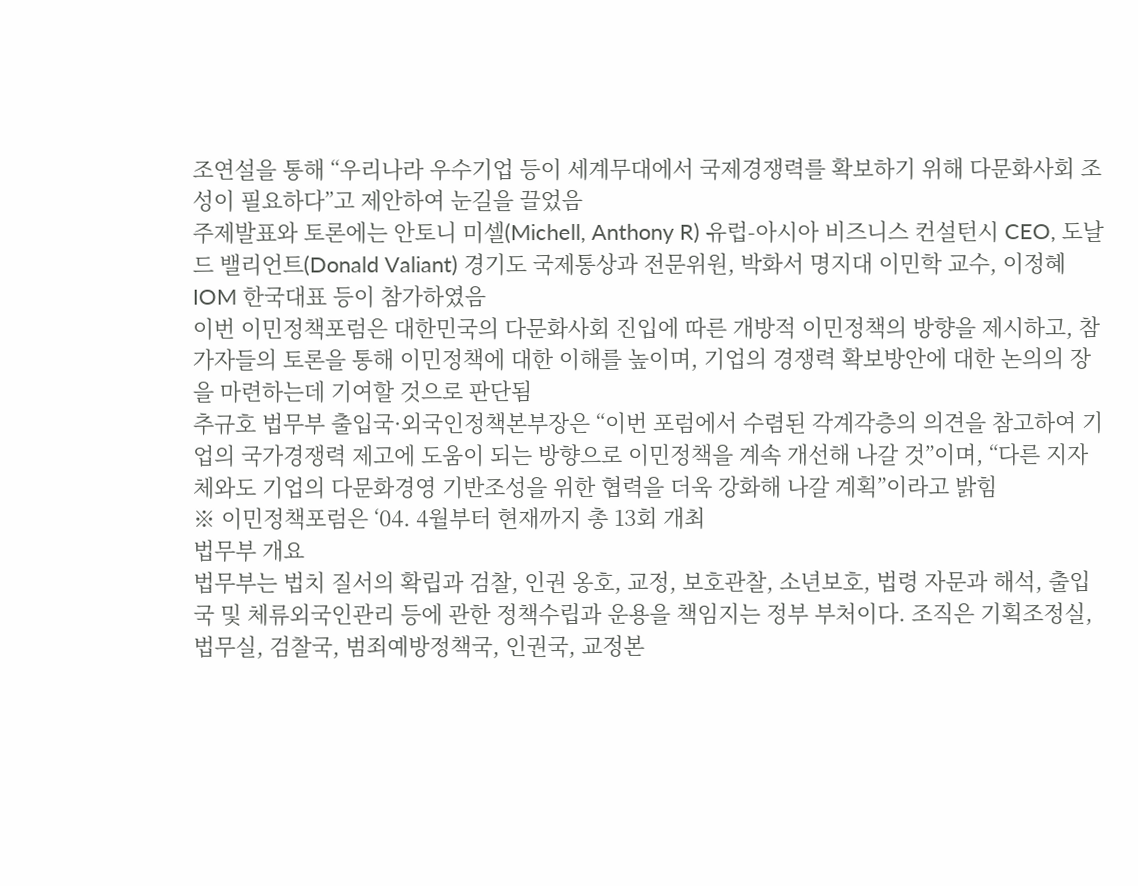조연설을 통해 “우리나라 우수기업 등이 세계무대에서 국제경쟁력를 확보하기 위해 다문화사회 조성이 필요하다”고 제안하여 눈길을 끌었음
주제발표와 토론에는 안토니 미셀(Michell, Anthony R) 유럽-아시아 비즈니스 컨설턴시 CEO, 도날드 밸리언트(Donald Valiant) 경기도 국제통상과 전문위원, 박화서 명지대 이민학 교수, 이정혜 IOM 한국대표 등이 참가하였음
이번 이민정책포럼은 대한민국의 다문화사회 진입에 따른 개방적 이민정책의 방향을 제시하고, 참가자들의 토론을 통해 이민정책에 대한 이해를 높이며, 기업의 경쟁력 확보방안에 대한 논의의 장을 마련하는데 기여할 것으로 판단됨
추규호 법무부 출입국·외국인정책본부장은 “이번 포럼에서 수렴된 각계각층의 의견을 참고하여 기업의 국가경쟁력 제고에 도움이 되는 방향으로 이민정책을 계속 개선해 나갈 것”이며, “다른 지자체와도 기업의 다문화경영 기반조성을 위한 협력을 더욱 강화해 나갈 계획”이라고 밝힘
※ 이민정책포럼은 ‘04. 4월부터 현재까지 총 13회 개최
법무부 개요
법무부는 법치 질서의 확립과 검찰, 인권 옹호, 교정, 보호관찰, 소년보호, 법령 자문과 해석, 출입국 및 체류외국인관리 등에 관한 정책수립과 운용을 책임지는 정부 부처이다. 조직은 기획조정실, 법무실, 검찰국, 범죄예방정책국, 인권국, 교정본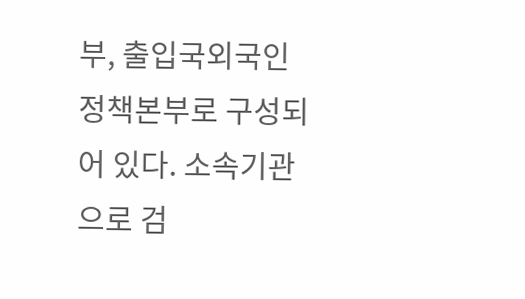부, 출입국외국인정책본부로 구성되어 있다. 소속기관으로 검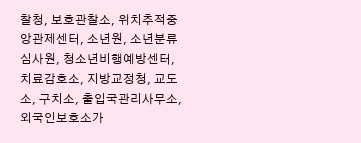찰청, 보호관찰소, 위치추적중앙관제센터, 소년원, 소년분류심사원, 청소년비행예방센터, 치료감호소, 지방교정청, 교도소, 구치소, 출입국관리사무소, 외국인보호소가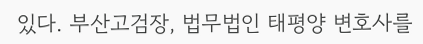있다. 부산고검장, 법무법인 태평양 변호사를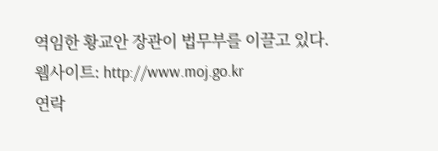역임한 황교안 장관이 법무부를 이끌고 있다.
웹사이트: http://www.moj.go.kr
연락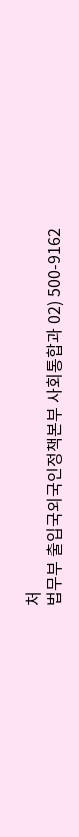처
법무부 출입국외국인정책본부 사회통합과 02) 500-9162